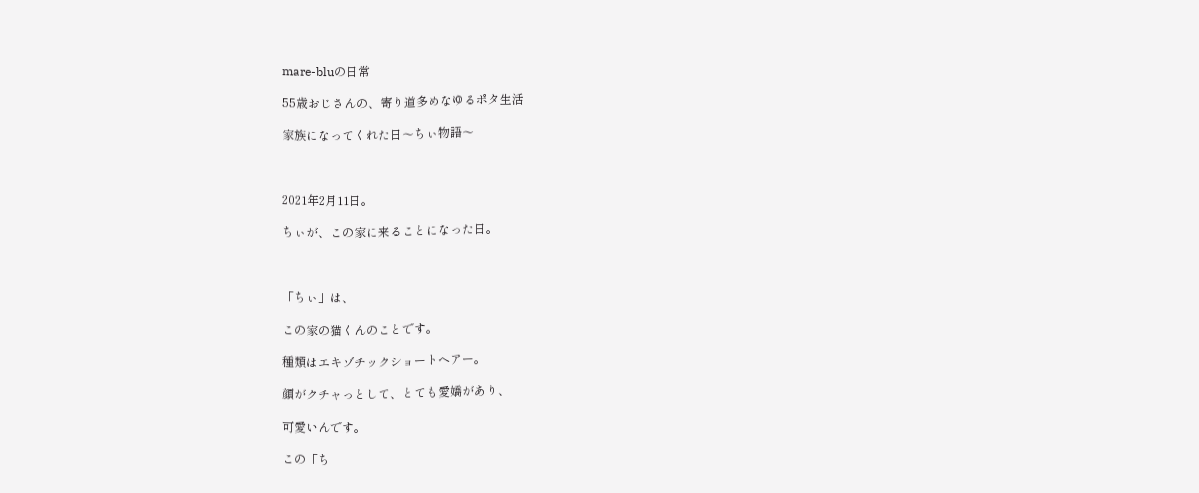mare-bluの日常

55歳おじさんの、寄り道多めなゆるポタ生活

家族になってくれた日〜ちぃ物語〜



2021年2月11日。

ちぃが、この家に来ることになった日。



「ちぃ」は、

この家の猫くんのことです。

種類はエキゾチックショートヘアー。

顔がクチャっとして、とても愛嬌があり、

可愛いんです。

この「ち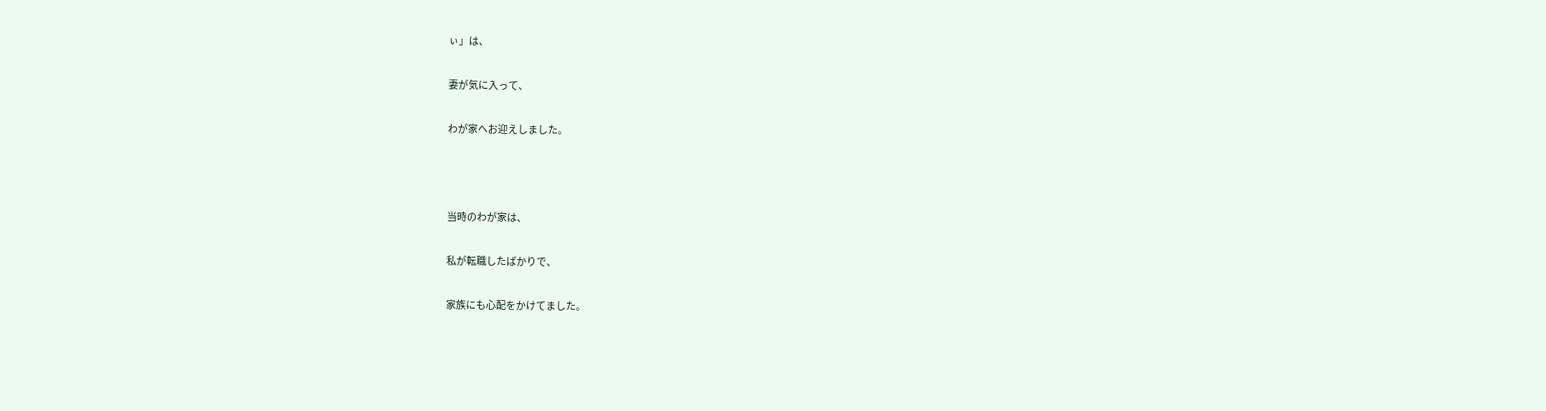ぃ」は、

妻が気に入って、

わが家へお迎えしました。



当時のわが家は、

私が転職したばかりで、

家族にも心配をかけてました。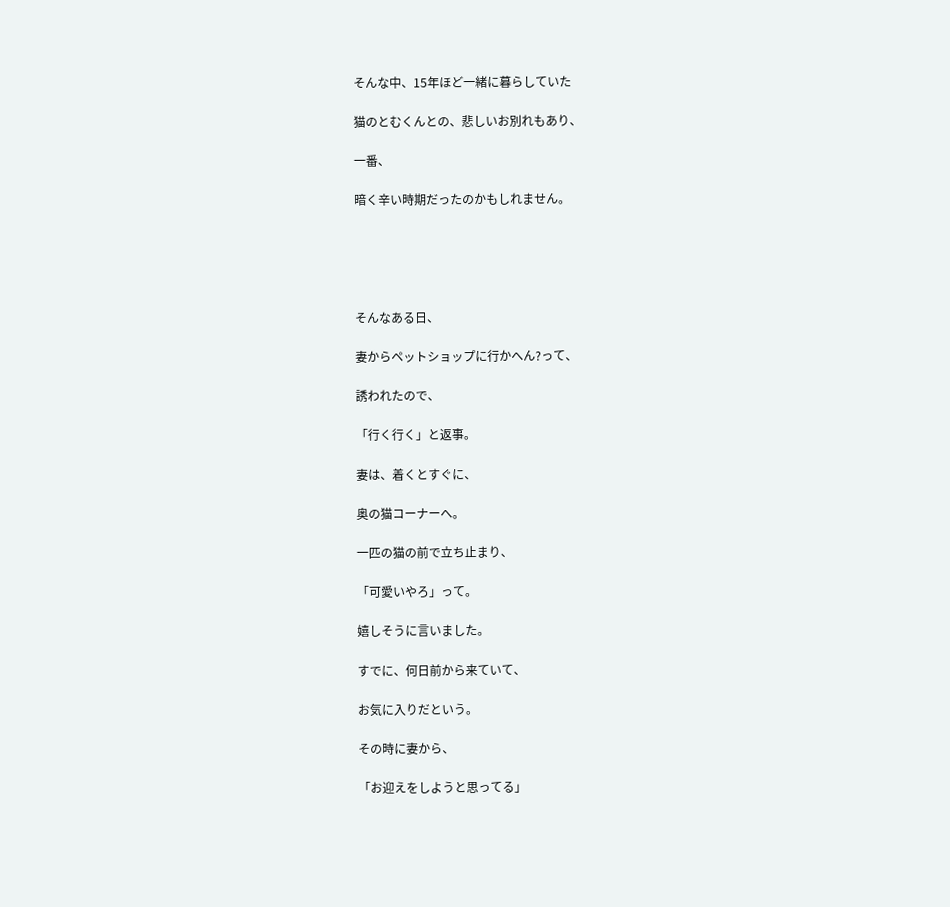そんな中、15年ほど一緒に暮らしていた

猫のとむくんとの、悲しいお別れもあり、

一番、

暗く辛い時期だったのかもしれません。





そんなある日、

妻からペットショップに行かへん?って、

誘われたので、

「行く行く」と返事。

妻は、着くとすぐに、

奥の猫コーナーへ。

一匹の猫の前で立ち止まり、

「可愛いやろ」って。

嬉しそうに言いました。

すでに、何日前から来ていて、

お気に入りだという。

その時に妻から、

「お迎えをしようと思ってる」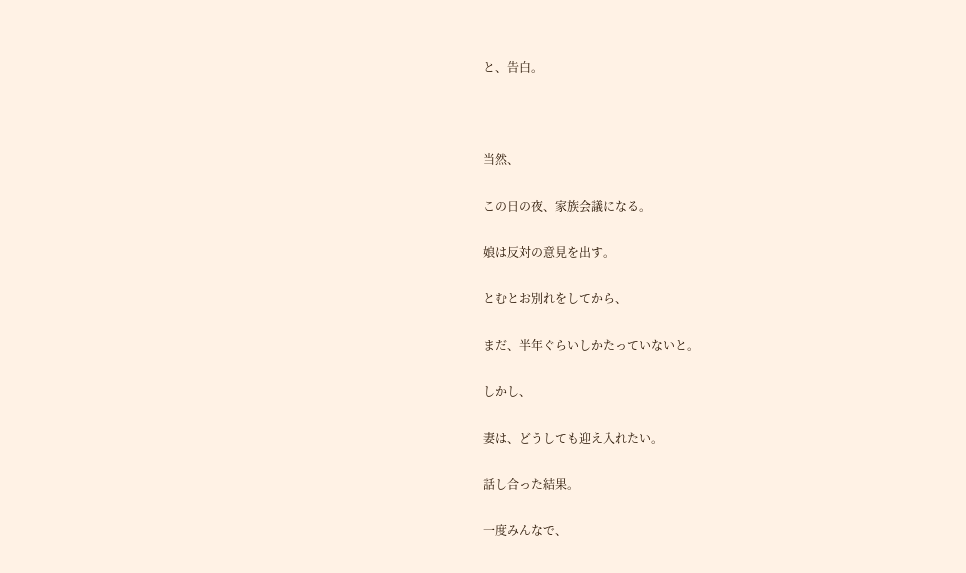と、告白。



当然、

この日の夜、家族会議になる。

娘は反対の意見を出す。

とむとお別れをしてから、

まだ、半年ぐらいしかたっていないと。

しかし、

妻は、どうしても迎え入れたい。

話し合った結果。

一度みんなで、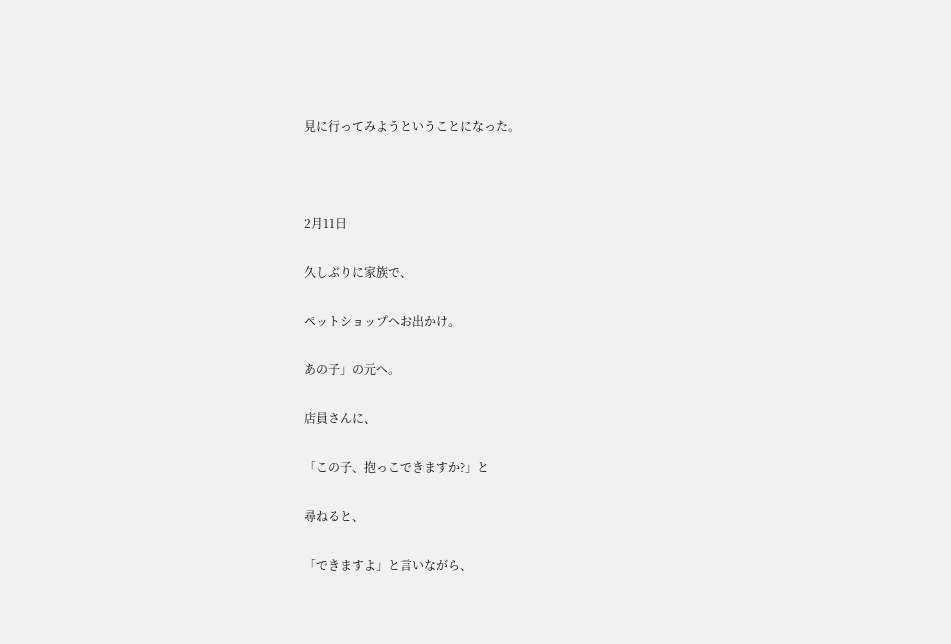見に行ってみようということになった。



2月11日

久しぶりに家族で、

ペットショップへお出かけ。

あの子」の元へ。

店員さんに、

「この子、抱っこできますか?」と

尋ねると、

「できますよ」と言いながら、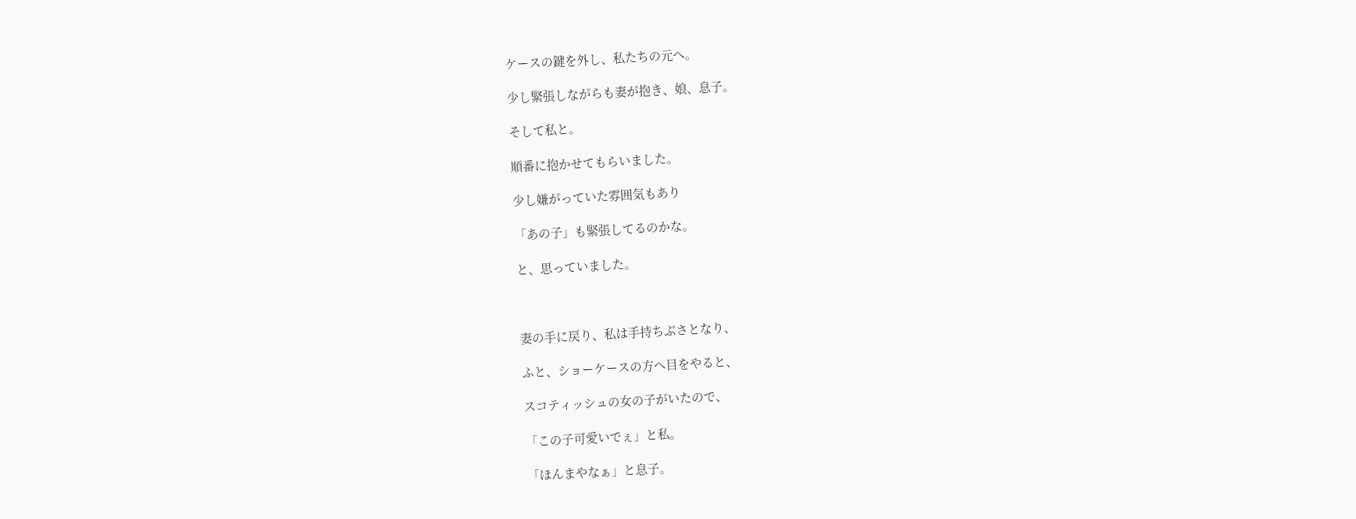ケースの鍵を外し、私たちの元へ。

少し緊張しながらも妻が抱き、娘、息子。

そして私と。

順番に抱かせてもらいました。

少し嫌がっていた雰囲気もあり

「あの子」も緊張してるのかな。

と、思っていました。



妻の手に戻り、私は手持ちぶさとなり、

ふと、ショーケースの方へ目をやると、

スコティッシュの女の子がいたので、

「この子可愛いでぇ」と私。

「ほんまやなぁ」と息子。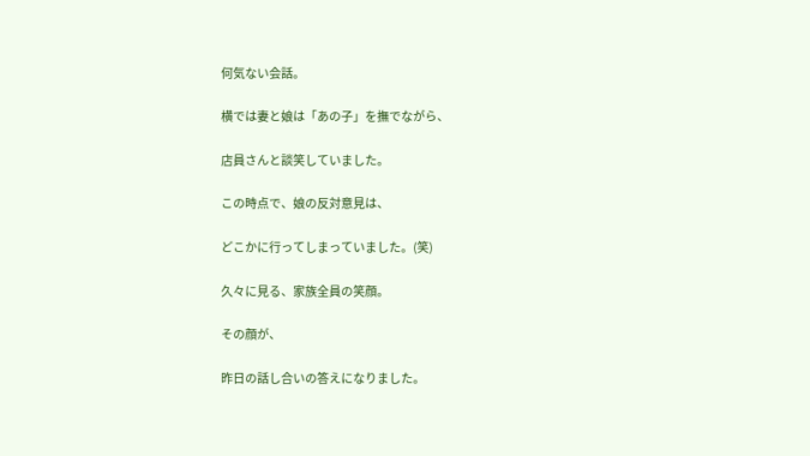何気ない会話。

横では妻と娘は「あの子」を撫でながら、

店員さんと談笑していました。

この時点で、娘の反対意見は、

どこかに行ってしまっていました。(笑)

久々に見る、家族全員の笑顔。

その顔が、

昨日の話し合いの答えになりました。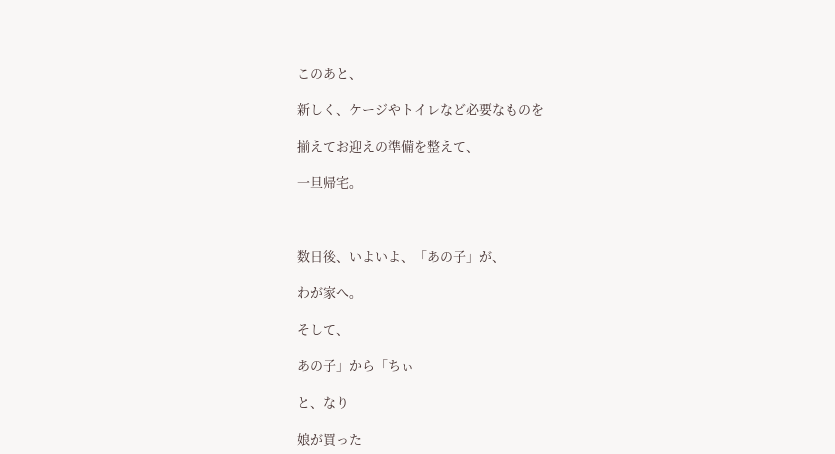このあと、

新しく、ケージやトイレなど必要なものを

揃えてお迎えの準備を整えて、

一旦帰宅。



数日後、いよいよ、「あの子」が、

わが家へ。

そして、

あの子」から「ちぃ

と、なり

娘が買った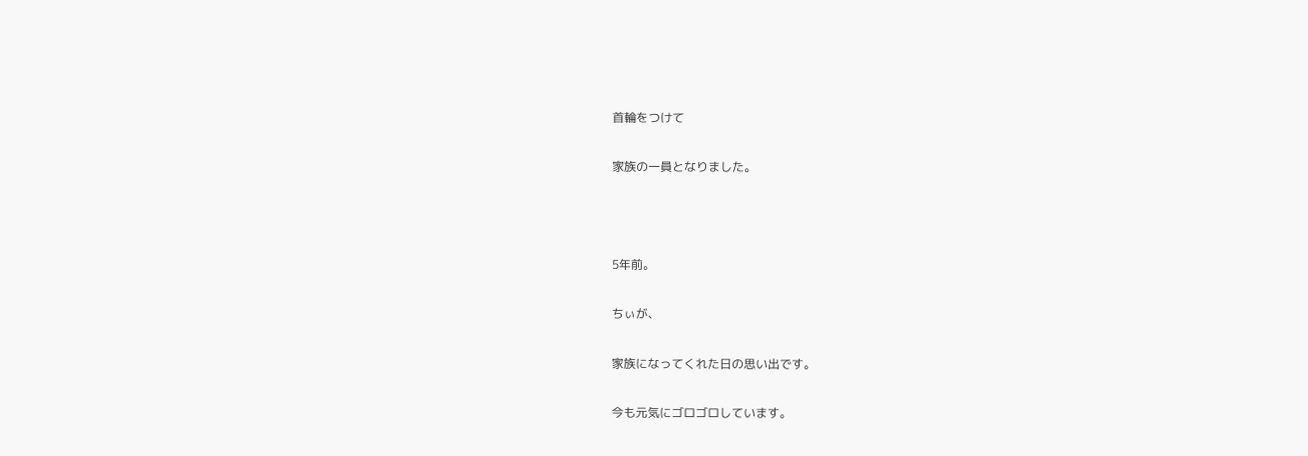首輪をつけて

家族の一員となりました。



5年前。

ちぃが、

家族になってくれた日の思い出です。

今も元気にゴロゴロしています。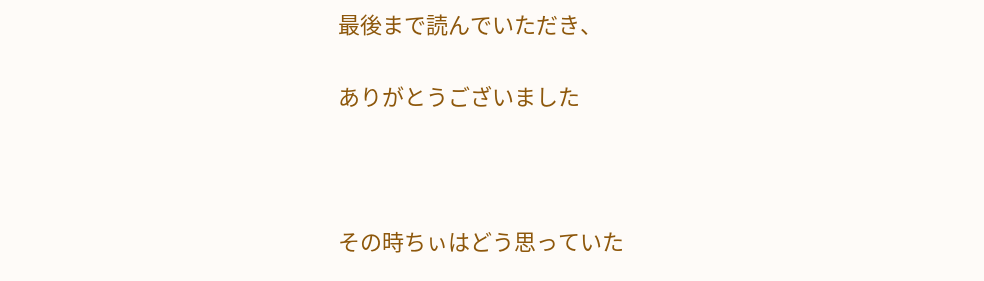最後まで読んでいただき、

ありがとうございました



その時ちぃはどう思っていた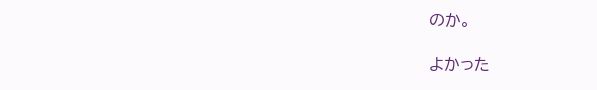のか。

よかった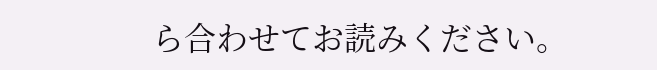ら合わせてお読みください。